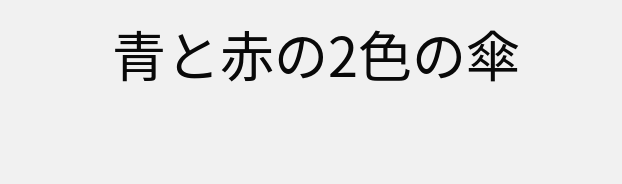青と赤の2色の傘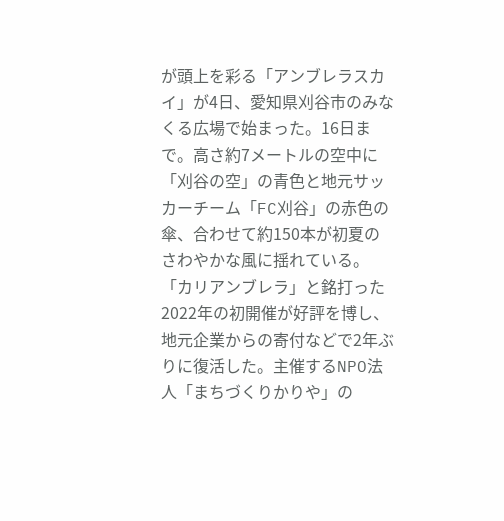が頭上を彩る「アンブレラスカイ」が4日、愛知県刈谷市のみなくる広場で始まった。16日まで。高さ約7メートルの空中に「刈谷の空」の青色と地元サッカーチーム「FC刈谷」の赤色の傘、合わせて約150本が初夏のさわやかな風に揺れている。「カリアンブレラ」と銘打った2022年の初開催が好評を博し、地元企業からの寄付などで2年ぶりに復活した。主催するNPO法人「まちづくりかりや」の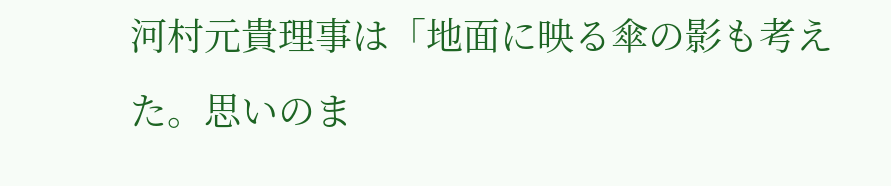河村元貴理事は「地面に映る傘の影も考えた。思いのま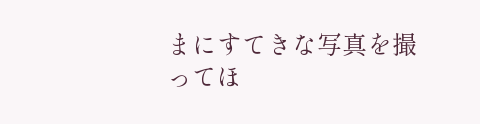まにすてきな写真を撮ってほ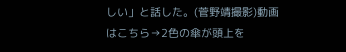しい」と話した。(菅野靖撮影)動画はこちら→2色の傘が頭上を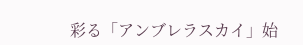彩る「アンブレラスカイ」始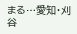まる…愛知・刈谷